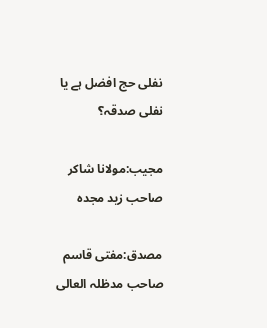نفلی حج افضل ہے یا نفلی صدقہ؟

مجیب:مولانا شاکر صاحب زید مجدہ

مصدق:مفتی قاسم صاحب مدظلہ العالی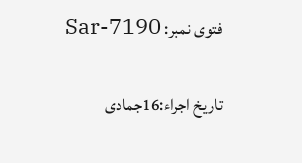فتوی نمبر: Sar-7190

تاریخ اجراء:16جمادی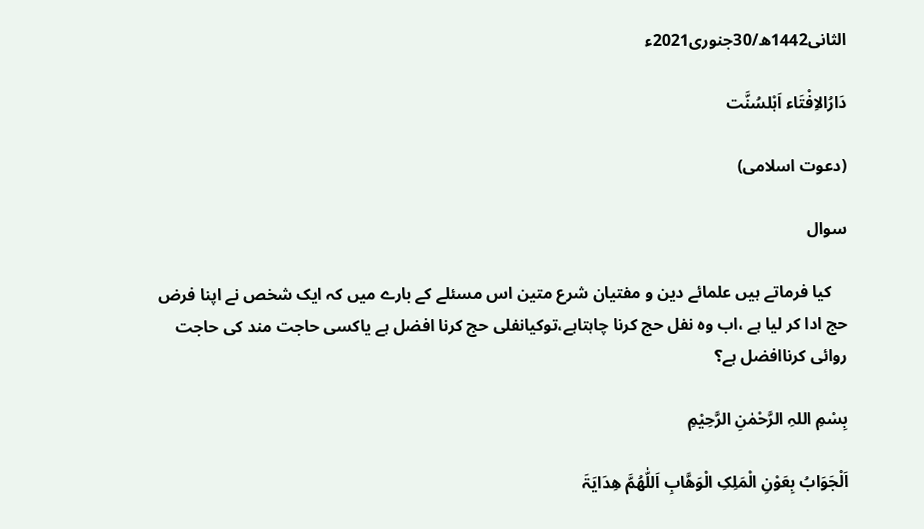الثانی1442ھ/30جنوری2021ء

دَارُالاِفْتَاء اَہْلسُنَّت

(دعوت اسلامی)

سوال

    کیا فرماتے ہیں علمائے دین و مفتیان شرع متین اس مسئلے کے بارے میں کہ ایک شخص نے اپنا فرض حج ادا کر لیا ہے ،اب وہ نفل حج کرنا چاہتاہے،توکیانفلی حج کرنا افضل ہے یاکسی حاجت مند کی حاجت روائی کرناافضل ہے؟

بِسْمِ اللہِ الرَّحْمٰنِ الرَّحِیْمِ

اَلْجَوَابُ بِعَوْنِ الْمَلِکِ الْوَھَّابِ اَللّٰھُمَّ ھِدَایَۃَ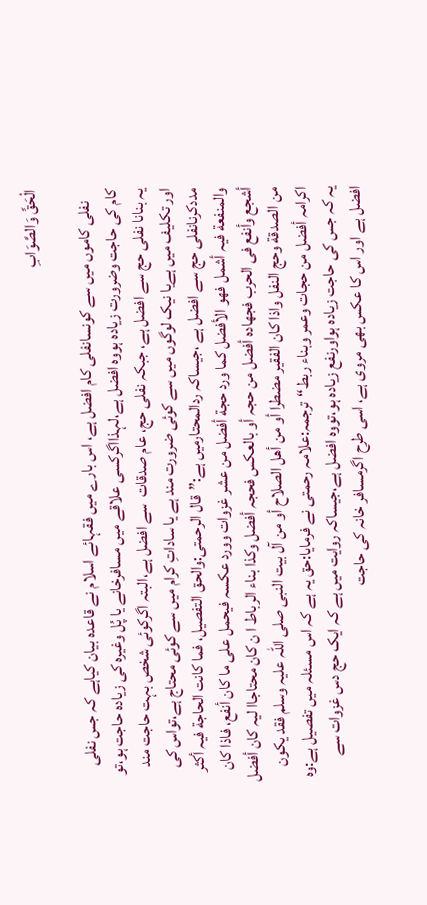الْحَقِّ وَالصَّوَابِ

    نفلی کاموں میں سے کونسانفلی کام افضل ہے، اس بارے میں فقہائے اسلام نے قاعدہ بیان کیاہے کہ جس نفلی کام کی حاجت وضرورت زیادہ ہووہ افضل ہے،لہذااگرکسی علاقے میں مسافرخانے یا پُل وغیرہ کی زیادہ حاجت ہو،تو  یہ بنانا نفلی حج سے افضل ہے، جبکہ نفلی حج، عام صدقات  سے افضل ہے،البتہ اگرکوئی شخص بہت حاجت مند اور تکلیف میں ہےیا نیک لوگوں میں سے کوئی ضرورت مند ہے یا ساداتِ کرام میں سے کوئی محتاج ہے،تواس کی مددکرنانفلی حج سے افضل ہے ،جیساکہ ردالمحتارمیں ہے:”قال الرحمتی:والحق التفصیل، فما کانت الحاجة فیہ أکثر والمنفعة فیہ أشمل فھو الأفضل کما ورد حجة أفضل من عشر غزوات وورد عکسہ فیحمل علی ما کان أنفع، فاذا کان أشجع وأنفع فی الحرب فجھادہ أفضل من حجہ أو بالعکس فحجہ أفضل وکذا بناء الرباط ا ن کان محتاجاا لیہ کان أفضل من الصدقة وحج النفل واذا کان الفقیر مضطرا أو من أھل الصلاح أو من آل بیت النبی صلی اللہ علیہ وسلم فقد یکون اکرامہ أفضل من حجات وعمر وبناء ربط“ترجمہ:علامہ رحمتی نے فرمایا:حق یہ ہے کہ اس مسئلہ میں تفصیل ہے:وہ یہ کہ جس کی حاجت زیادہ ہواورنفع زیادہ ہو،تووہ افضل ہے،جیساکہ روایت میں ہے کہ ایک حج دس غزوات سے افضل ہے اور اس کا عکس بھی مروی ہے، اسی طرح اگرمسافر خانہ کی حاجت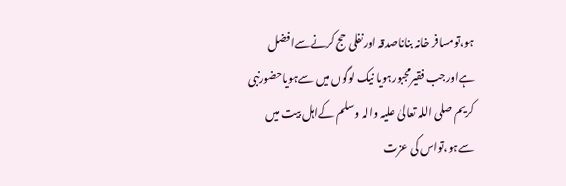ہو،تومسافر خانہ بناناصدقہ اورنفلی حج کرنےسےافضل ہےاورجب فقیرمجبورہویا نیک لوگوں میں سےہویاحضورنبی کریم صلی اللہ تعالیٰ علیہ والہ وسلم کےاہل بیت میں سےہو،تواس کی عزت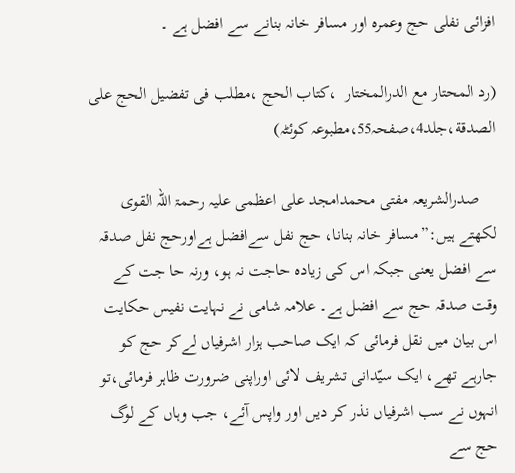افزائی نفلی حج وعمرہ اور مسافر خانہ بنانے سے افضل ہے ۔

(رد المحتار مع الدرالمختار  ،کتاب الحج ،مطلب فی تفضیل الحج علی الصدقة،جلد4،صفحہ55،مطبوعہ کوئٹہ)

    صدرالشریعہ مفتی محمدامجد علی اعظمی علیہ رحمۃ اللہ القوی لکھتے ہیں:”مسافر خانہ بنانا، حج نفل سےافضل ہےاورحج نفل صدقہ سے افضل یعنی جبکہ اس کی زیادہ حاجت نہ ہو، ورنہ حا جت کے وقت صدقہ حج سے افضل ہے۔ علامہ شامی نے نہایت نفیس حکایت اس بیان میں نقل فرمائی کہ ایک صاحب ہزار اشرفیاں لےکر حج کو جارہے تھے، ایک سیّدانی تشریف لائی اوراپنی ضرورت ظاہر فرمائی،تو انہوں نے سب اشرفیاں نذر کر دیں اور واپس آئے، جب وہاں کے لوگ حج سے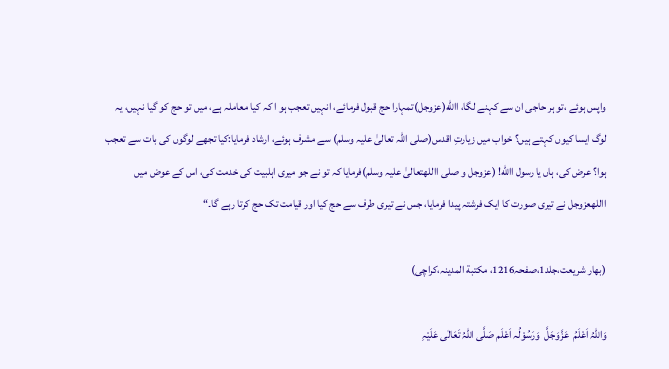واپس ہوئے ،تو ہر حاجی ان سے کہنے لگا، االله(عزوجل)تمہارا حج قبول فرمائے، انہیں تعجب ہو ا کہ کیا معاملہ ہے، میں تو حج کو گیا نہیں، یہ لوگ ایسا کیوں کہتے ہیں؟ خواب میں زیارتِ اقدس(صلی اللہ تعالیٰ علیہ وسلم) سے مشرف ہوئے، ارشاد فرمایا:کیا تجھے لوگوں کی بات سے تعجب ہوا؟ عرض کی، ہاں یا رسول االله! (عزوجل و صلی االلهتعالیٰ علیہ وسلم)فرمایا کہ تو نے جو میری اہلبیت کی خدمت کی، اس کے عوض میں االلهعزوجل نے تیری صورت کا ایک فرشتہ پیدا فرمایا، جس نے تیری طرف سے حج کیا اور قیامت تک حج کرتا رہے گا۔“

(بھار شریعت،جلد1،صفحہ1216، مکتبة المدینہ،کراچی)

وَاللہُ اَعْلَمُ  عَزَّوَجَلَّ  وَرَسُوْلُہ اَعْلَم صَلَّی اللّٰہُ تَعَالٰی عَلَیْہِ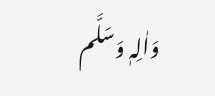وَاٰلِہٖ وَسَلَّم